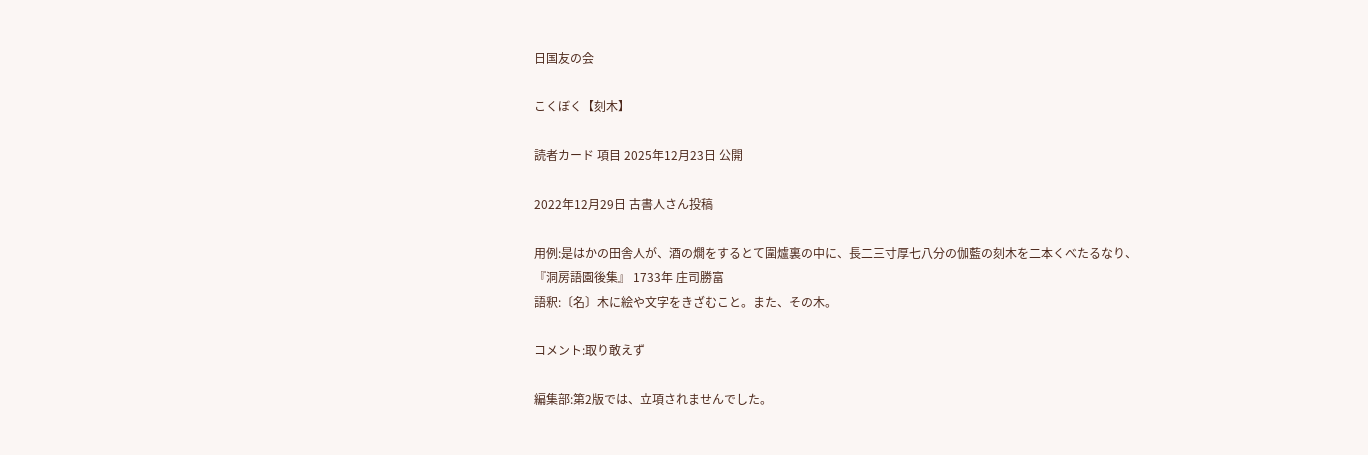日国友の会

こくぼく【刻木】

読者カード 項目 2025年12月23日 公開

2022年12月29日 古書人さん投稿

用例:是はかの田舎人が、酒の燗をするとて圍爐裏の中に、長二三寸厚七八分の伽藍の刻木を二本くべたるなり、
『洞房語園後集』 1733年 庄司勝富
語釈:〔名〕木に絵や文字をきざむこと。また、その木。

コメント:取り敢えず

編集部:第2版では、立項されませんでした。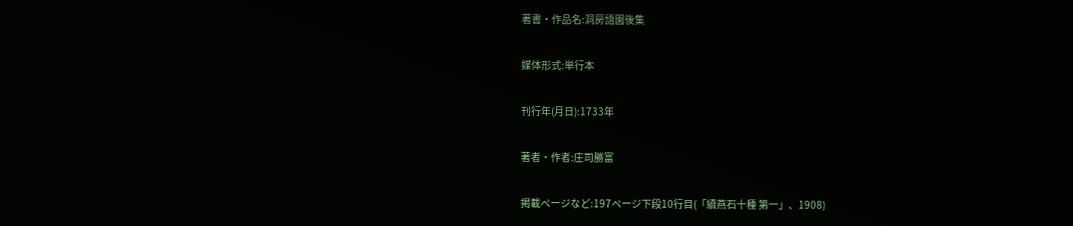著書・作品名:洞房語園後集

媒体形式:単行本

刊行年(月日):1733年

著者・作者:庄司勝富

掲載ページなど:197ページ下段10行目(「續燕石十種 第一」、1908)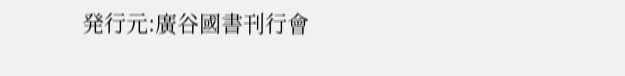発行元:廣谷國書刊行會